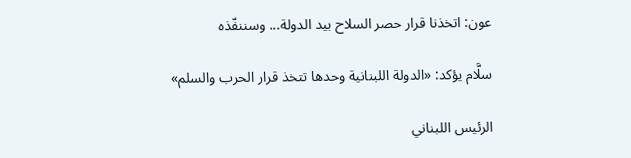عون: اتخذنا قرار حصر السلاح بيد الدولة... وسننفّذه

سلَّام يؤكد: «الدولة اللبنانية وحدها تتخذ قرار الحرب والسلم»

الرئيس اللبناني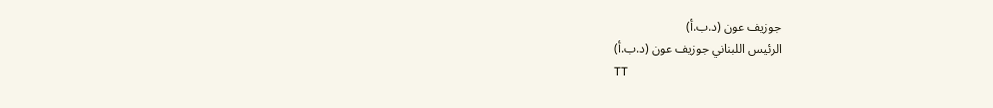جوزيف عون (د.ب.أ)
الرئيس اللبناني جوزيف عون (د.ب.أ)
TT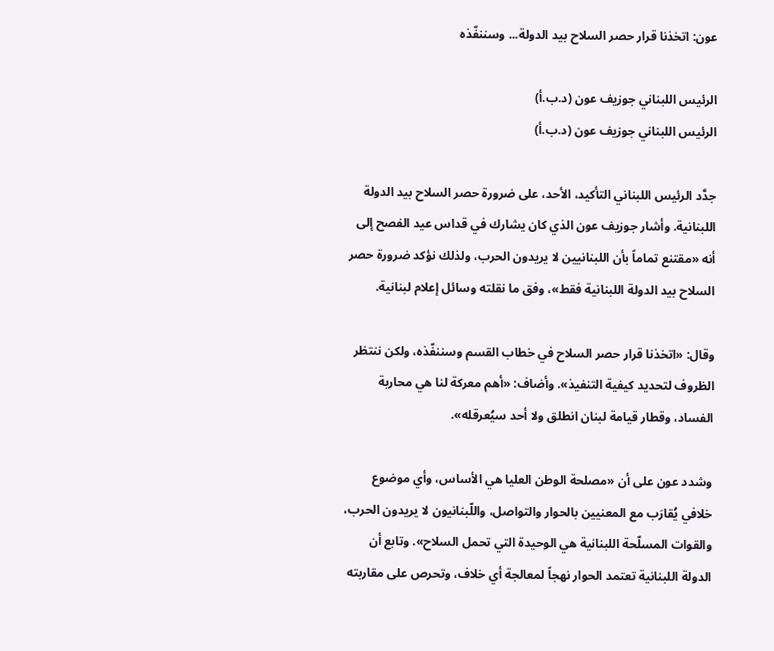عون: اتخذنا قرار حصر السلاح بيد الدولة... وسننفّذه

الرئيس اللبناني جوزيف عون (د.ب.أ)
الرئيس اللبناني جوزيف عون (د.ب.أ)

جدَّد الرئيس اللبناني التأكيد، الأحد، على ضرورة حصر السلاح بيد الدولة اللبنانية. وأشار جوزيف عون الذي كان يشارك في قداس عيد الفصح إلى أنه «مقتنع تماماً بأن اللبنانيين لا يريدون الحرب، ولذلك نؤكد ضرورة حصر السلاح بيد الدولة اللبنانية فقط»، وفق ما نقلته وسائل إعلام لبنانية.

وقال: «اتخذنا قرار حصر السلاح في خطاب القسم وسننفّذه، ولكن ننتظر الظروف لتحديد كيفية التنفيذ». وأضاف: «أهم معركة لنا هي محاربة الفساد، وقطار قيامة لبنان انطلق ولا أحد سيُعرقله».

وشدد عون على أن «مصلحة الوطن العليا هي الأساس، وأي موضوع خلافي يُقارَب مع المعنيين بالحوار والتواصل، واللّبنانيون لا يريدون الحرب، والقوات المسلّحة اللبنانية هي الوحيدة التي تحمل السلاح». وتابع أن الدولة اللبنانية تعتمد الحوار نهجاً لمعالجة أي خلاف، وتحرص على مقاربته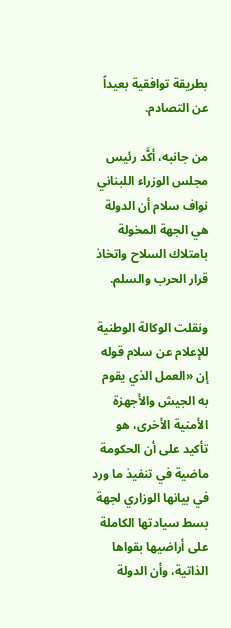بطريقة توافقية بعيداً عن التصادم.

من جانبه، أكَّد رئيس مجلس الوزراء اللبناني نواف سلام أن الدولة هي الجهة المخولة بامتلاك السلاح واتخاذ قرار الحرب والسلم.

ونقلت الوكالة الوطنية للإعلام عن سلام قوله إن «العمل الذي يقوم به الجيش والأجهزة الأمنية الأخرى، هو تأكيد على أن الحكومة ماضية في تنفيذ ما ورد في بيانها الوزاري لجهة بسط سيادتها الكاملة على أراضيها بقواها الذاتية، وأن الدولة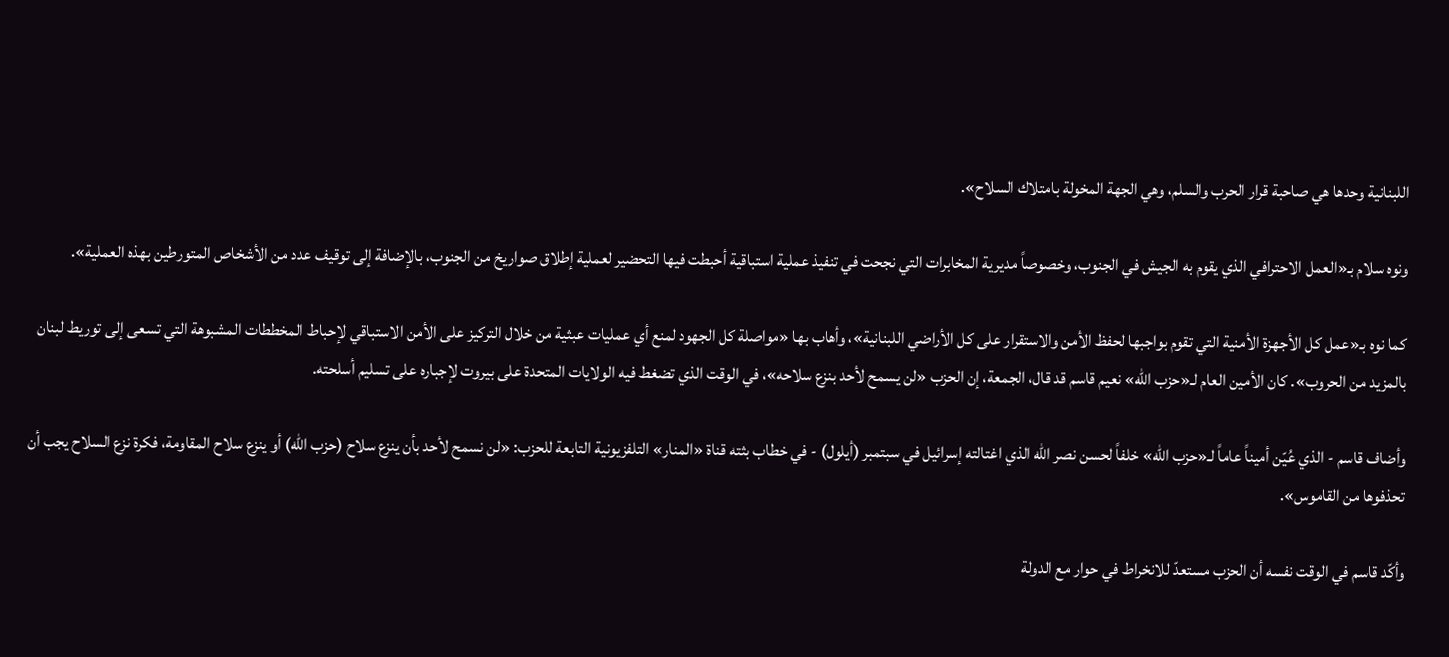اللبنانية وحدها هي صاحبة قرار الحرب والسلم، وهي الجهة المخولة بامتلاك السلاح».

ونوه سلام بـ«العمل الاحترافي الذي يقوم به الجيش في الجنوب، وخصوصاً مديرية المخابرات التي نجحت في تنفيذ عملية استباقية أحبطت فيها التحضير لعملية إطلاق صواريخ من الجنوب، بالإضافة إلى توقيف عدد من الأشخاص المتورطين بهذه العملية».

كما نوه بـ«عمل كل الأجهزة الأمنية التي تقوم بواجبها لحفظ الأمن والاستقرار على كل الأراضي اللبنانية»، وأهاب بها «مواصلة كل الجهود لمنع أي عمليات عبثية من خلال التركيز على الأمن الاستباقي لإحباط المخططات المشبوهة التي تسعى إلى توريط لبنان بالمزيد من الحروب». كان الأمين العام لـ«حزب الله» نعيم قاسم قد قال، الجمعة، إن الحزب «لن يسمح لأحد بنزع سلاحه»، في الوقت الذي تضغط فيه الولايات المتحدة على بيروت لإجباره على تسليم أسلحته.

وأضاف قاسم - الذي عُيّن أميناً عاماً لـ«حزب الله» خلفاً لحسن نصر الله الذي اغتالته إسرائيل في سبتمبر (أيلول) - في خطاب بثته قناة «المنار» التلفزيونية التابعة للحزب: «لن نسمح لأحد بأن ينزع سلاح (حزب الله) أو ينزع سلاح المقاومة، فكرة نزع السلاح يجب أن تحذفوها من القاموس».

وأكّد قاسم في الوقت نفسه أن الحزب مستعدّ للانخراط في حوار مع الدولة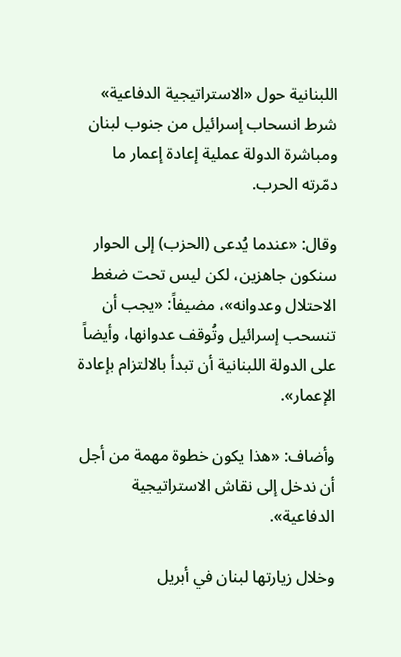اللبنانية حول «الاستراتيجية الدفاعية» شرط انسحاب إسرائيل من جنوب لبنان ومباشرة الدولة عملية إعادة إعمار ما دمّرته الحرب.

وقال: «عندما يُدعى (الحزب) إلى الحوار سنكون جاهزين، لكن ليس تحت ضغط الاحتلال وعدوانه»، مضيفاً: «يجب أن تنسحب إسرائيل وتُوقف عدوانها، وأيضاً على الدولة اللبنانية أن تبدأ بالالتزام بإعادة الإعمار».

وأضاف: «هذا يكون خطوة مهمة من أجل أن ندخل إلى نقاش الاستراتيجية الدفاعية».

وخلال زيارتها لبنان في أبريل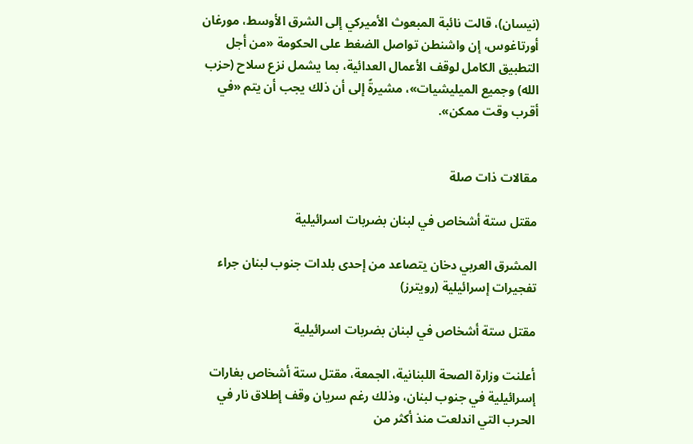(نيسان)، قالت نائبة المبعوث الأميركي إلى الشرق الأوسط، مورغان أورتاغوس، إن واشنطن تواصل الضغط على الحكومة «من أجل التطبيق الكامل لوقف الأعمال العدائية، بما يشمل نزع سلاح (حزب الله) وجميع الميليشيات»، مشيرةً إلى أن ذلك يجب أن يتم «في أقرب وقت ممكن».


مقالات ذات صلة

مقتل ستة أشخاص في لبنان بضربات اسرائيلية

المشرق العربي دخان يتصاعد من إحدى بلدات جنوب لبنان جراء تفجيرات إسرائيلية (رويترز)

مقتل ستة أشخاص في لبنان بضربات اسرائيلية

أعلنت وزارة الصحة اللبنانية، الجمعة، مقتل ستة أشخاص بغارات إسرائيلية في جنوب لبنان، وذلك رغم سريان وقف إطلاق نار في الحرب التي اندلعت منذ أكثر من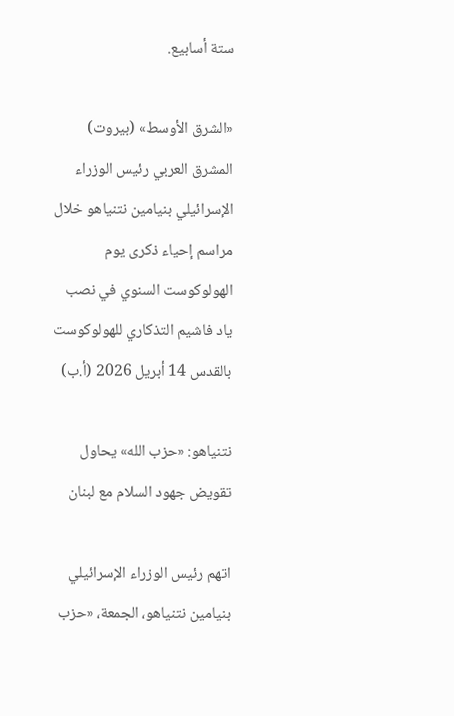ستة أسابيع.

«الشرق الأوسط» (بيروت)
المشرق العربي رئيس الوزراء الإسرائيلي بنيامين نتنياهو خلال مراسم إحياء ذكرى يوم الهولوكوست السنوي في نصب ياد فاشيم التذكاري للهولوكوست بالقدس 14 أبريل 2026 (أ.ب)

نتنياهو: «حزب الله» يحاول تقويض جهود السلام مع لبنان

اتهم رئيس الوزراء الإسرائيلي بنيامين نتنياهو، الجمعة، «حزب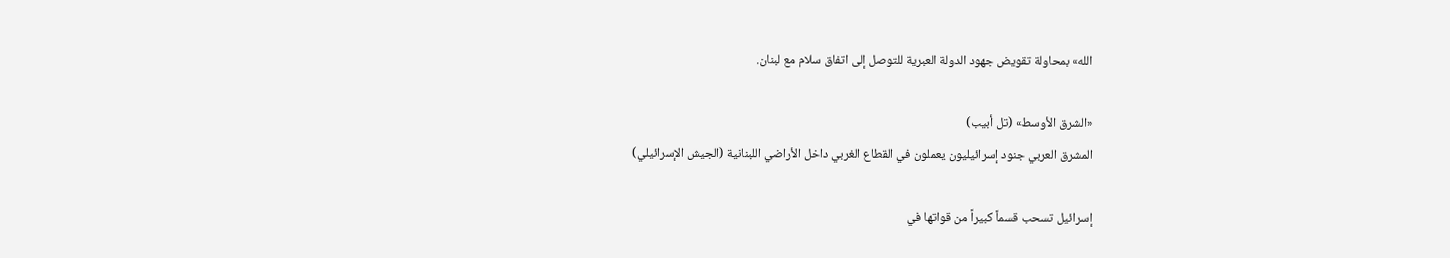الله» بمحاولة تقويض جهود الدولة العبرية للتوصل إلى اتفاق سلام مع لبنان.

«الشرق الأوسط» (تل أبيب)
المشرق العربي جنود إسرائيليون يعملون في القطاع الغربي داخل الأراضي اللبنانية (الجيش الإسرائيلي)

إسرائيل تسحب قسماً كبيراً من قواتها في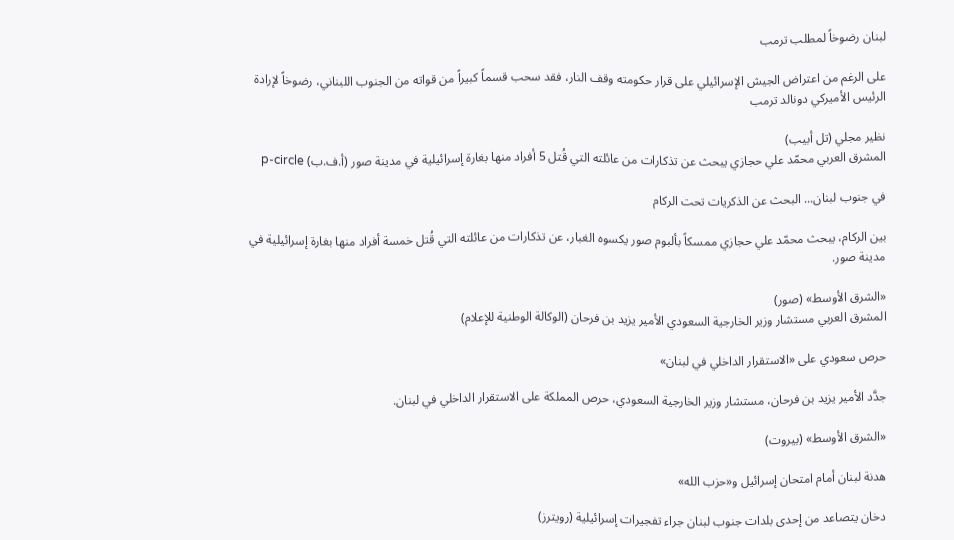لبنان رضوخاً لمطلب ترمب

على الرغم من اعتراض الجيش الإسرائيلي على قرار حكومته وقف النار، فقد سحب قسماً كبيراً من قواته من الجنوب اللبناني، رضوخاً لإرادة الرئيس الأميركي دونالد ترمب

نظير مجلي (تل أبيب)
المشرق العربي محمّد علي حجازي يبحث عن تذكارات من عائلته التي قُتل 5 أفراد منها بغارة إسرائيلية في مدينة صور (أ.ف.ب) p-circle

في جنوب لبنان... البحث عن الذكريات تحت الركام

بين الركام، يبحث محمّد علي حجازي ممسكاً بألبوم صور يكسوه الغبار، عن تذكارات من عائلته التي قُتل خمسة أفراد منها بغارة إسرائيلية في مدينة صور.

«الشرق الأوسط» (صور)
المشرق العربي مستشار وزير الخارجية السعودي الأمير يزيد بن فرحان (الوكالة الوطنية للإعلام)

حرص سعودي على «الاستقرار الداخلي في لبنان»

جدَّد الأمير يزيد بن فرحان، مستشار وزير الخارجية السعودي، حرص المملكة على الاستقرار الداخلي في لبنان.

«الشرق الأوسط» (بيروت)

هدنة لبنان أمام امتحان إسرائيل و«حزب الله»

دخان يتصاعد من إحدى بلدات جنوب لبنان جراء تفجيرات إسرائيلية (رويترز)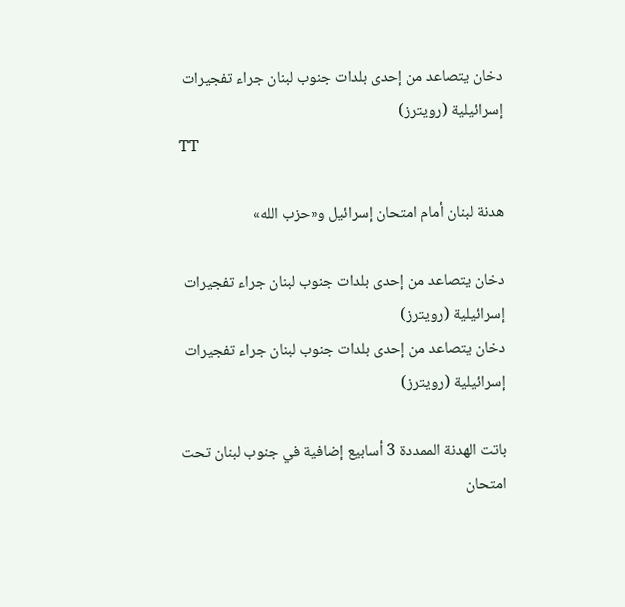دخان يتصاعد من إحدى بلدات جنوب لبنان جراء تفجيرات إسرائيلية (رويترز)
TT

هدنة لبنان أمام امتحان إسرائيل و«حزب الله»

دخان يتصاعد من إحدى بلدات جنوب لبنان جراء تفجيرات إسرائيلية (رويترز)
دخان يتصاعد من إحدى بلدات جنوب لبنان جراء تفجيرات إسرائيلية (رويترز)

باتت الهدنة الممددة 3 أسابيع إضافية في جنوب لبنان تحت امتحان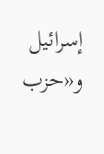إسرائيل و«حزب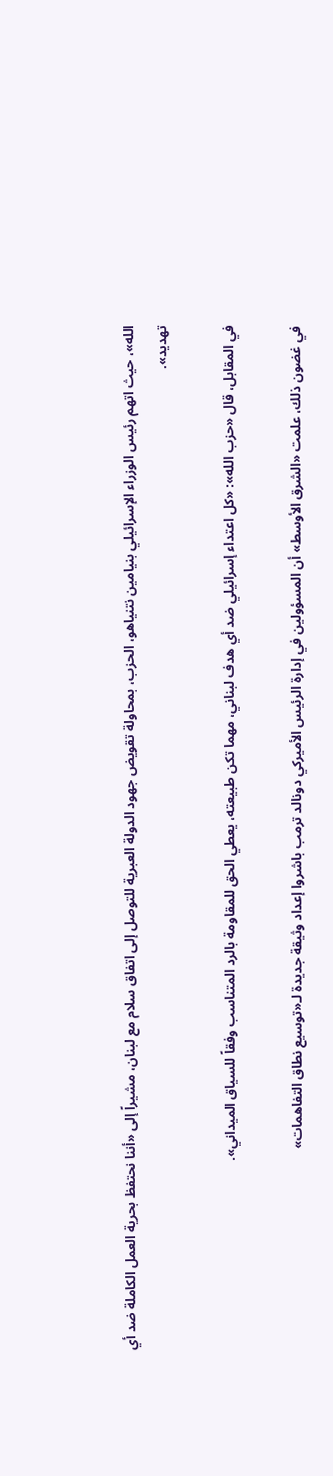الله»، حيث اتهم رئيس الوزراء الإسرائيلي بنيامين نتنياهو، الحزب، بمحاولة تقويض جهود الدولة العبرية للتوصل إلى اتفاق سلام مع لبنان، مشيراً إلى «أننا نحتفظ بحرية العمل الكاملة ضد أي تهديد».

في المقابل، قال «حزب الله»: «كل اعتداء إسرائيلي ضد أي هدف لبناني، مهما تكن طبيعته، يعطي الحق للمقاومة بالرد المتناسب وفقاً للسياق الميداني».

في غضون ذلك، علمت «الشرق الأوسط» أن المسؤولين في إدارة الرئيس الأميركي دونالد ترمب باشروا إعداد وثيقة جديدة لـ«توسيع نطاق التفاهمات»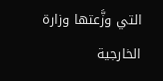التي وزَّعتها وزارة الخارجية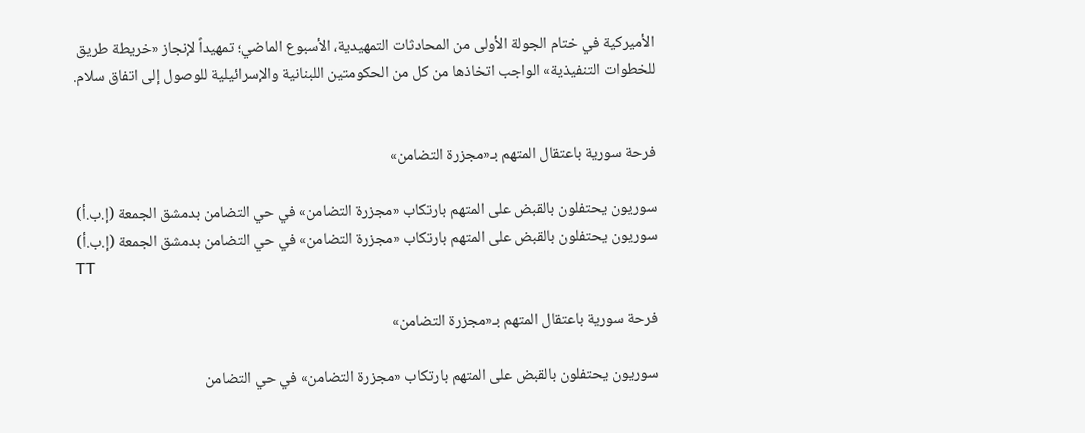الأميركية في ختام الجولة الأولى من المحادثات التمهيدية، الأسبوع الماضي؛ تمهيداً لإنجاز «خريطة طريق للخطوات التنفيذية» الواجب اتخاذها من كل من الحكومتين اللبنانية والإسرائيلية للوصول إلى اتفاق سلام.


فرحة سورية باعتقال المتهم بـ«مجزرة التضامن»

سوريون يحتفلون بالقبض على المتهم بارتكاب «مجزرة التضامن» في حي التضامن بدمشق الجمعة (إ.ب.أ)
سوريون يحتفلون بالقبض على المتهم بارتكاب «مجزرة التضامن» في حي التضامن بدمشق الجمعة (إ.ب.أ)
TT

فرحة سورية باعتقال المتهم بـ«مجزرة التضامن»

سوريون يحتفلون بالقبض على المتهم بارتكاب «مجزرة التضامن» في حي التضامن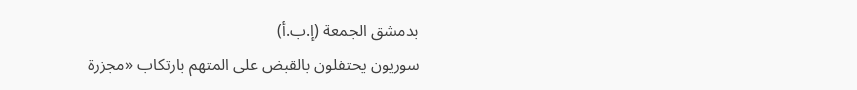بدمشق الجمعة (إ.ب.أ)
سوريون يحتفلون بالقبض على المتهم بارتكاب «مجزرة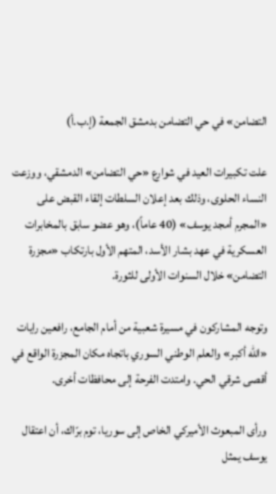التضامن» في حي التضامن بدمشق الجمعة (إ.ب.أ)

علت تكبيرات العيد في شوارع «حي التضامن» الدمشقي، ووزعت النساء الحلوى، وذلك بعد إعلان السلطات إلقاء القبض على «المجرم أمجد يوسف» (40 عاماً)، وهو عضو سابق بالمخابرات العسكرية في عهد بشار الأسد، المتهم الأول بارتكاب «مجزرة التضامن» خلال السنوات الأولى للثورة.

وتوجه المشاركون في مسيرة شعبية من أمام الجامع، رافعين رايات «الله أكبر» والعلم الوطني السوري باتجاه مكان المجزرة الواقع في أقصى شرقي الحي. وامتدت الفرحة إلى محافظات أخرى.

ورأى المبعوث الأميركي الخاص إلى سوريا، توم برّاك، أن اعتقال يوسف يمثل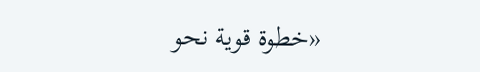«خطوة قوية نحو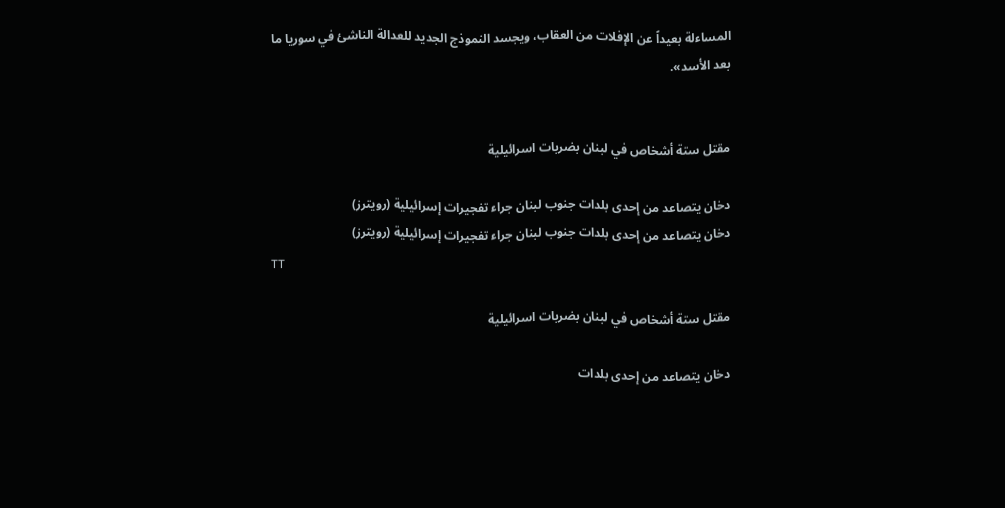المساءلة بعيداً عن الإفلات من العقاب، ويجسد النموذج الجديد للعدالة الناشئ في سوريا ما بعد الأسد».


مقتل ستة أشخاص في لبنان بضربات اسرائيلية

دخان يتصاعد من إحدى بلدات جنوب لبنان جراء تفجيرات إسرائيلية (رويترز)
دخان يتصاعد من إحدى بلدات جنوب لبنان جراء تفجيرات إسرائيلية (رويترز)
TT

مقتل ستة أشخاص في لبنان بضربات اسرائيلية

دخان يتصاعد من إحدى بلدات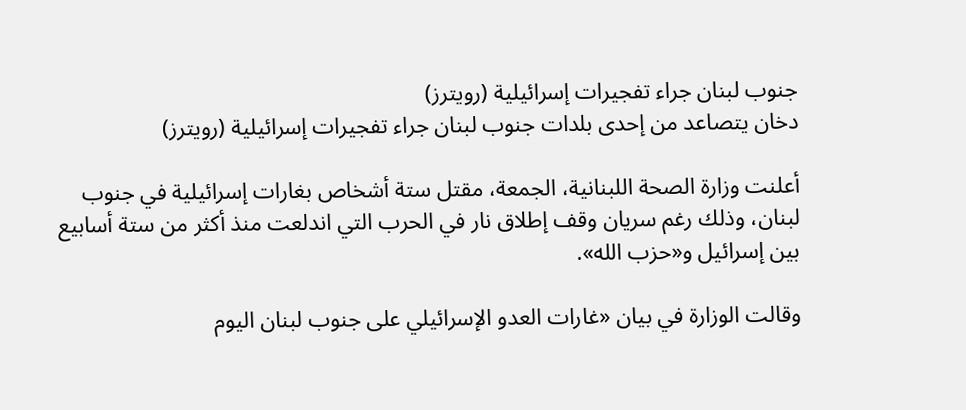جنوب لبنان جراء تفجيرات إسرائيلية (رويترز)
دخان يتصاعد من إحدى بلدات جنوب لبنان جراء تفجيرات إسرائيلية (رويترز)

أعلنت وزارة الصحة اللبنانية، الجمعة، مقتل ستة أشخاص بغارات إسرائيلية في جنوب لبنان، وذلك رغم سريان وقف إطلاق نار في الحرب التي اندلعت منذ أكثر من ستة أسابيع بين إسرائيل و«حزب الله».

وقالت الوزارة في بيان «غارات العدو الإسرائيلي على جنوب لبنان اليوم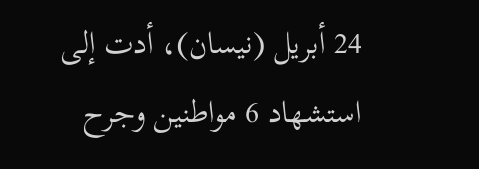24 أبريل (نيسان)، أدت إلى استشهاد 6 مواطنين وجرح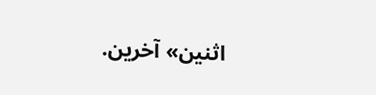اثنين» آخرين.